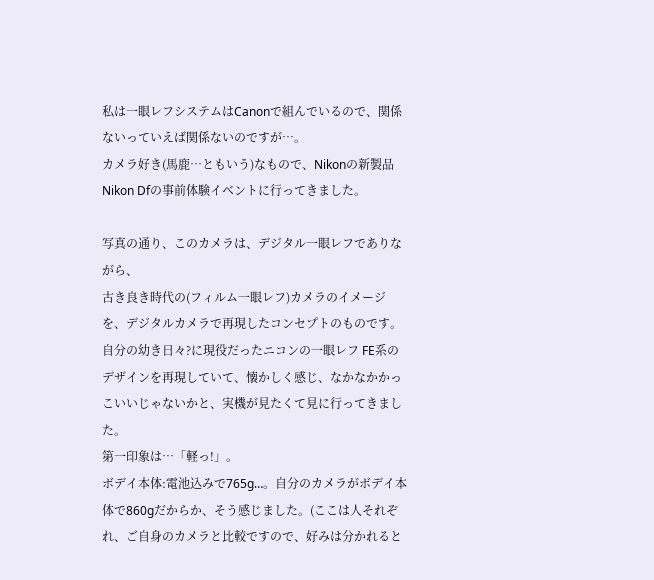私は一眼レフシステムはCanonで組んでいるので、関係ないっていえば関係ないのですが…。
カメラ好き(馬鹿…ともいう)なもので、Nikonの新製品 Nikon Dfの事前体験イベントに行ってきました。

写真の通り、このカメラは、デジタル一眼レフでありながら、
古き良き時代の(フィルム一眼レフ)カメラのイメージを、デジタルカメラで再現したコンセプトのものです。
自分の幼き日々?に現役だったニコンの一眼レフ FE系のデザインを再現していて、懐かしく感じ、なかなかかっこいいじゃないかと、実機が見たくて見に行ってきました。
第一印象は…「軽っ!」。
ボデイ本体:電池込みで765g…。自分のカメラがボデイ本体で860gだからか、そう感じました。(ここは人それぞれ、ご自身のカメラと比較ですので、好みは分かれると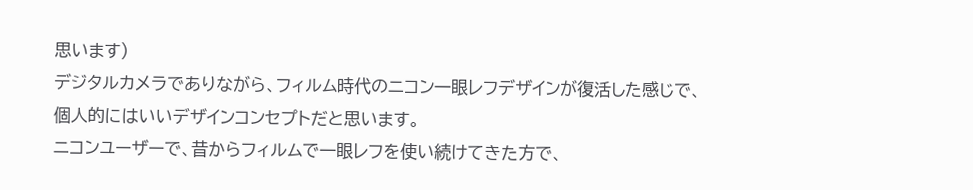思います)
デジタルカメラでありながら、フィルム時代のニコン一眼レフデザインが復活した感じで、
個人的にはいいデザインコンセプトだと思います。
ニコンユーザーで、昔からフィルムで一眼レフを使い続けてきた方で、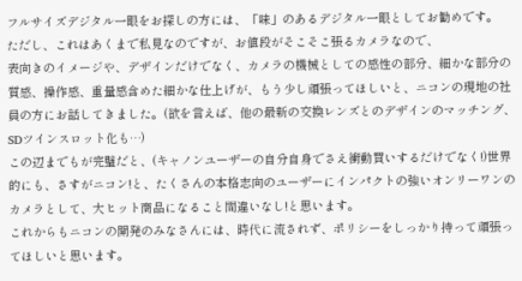フルサイズデジタル一眼をお探しの方には、「味」のあるデジタル一眼としてお勧めです。
ただし、これはあくまで私見なのですが、お値段がそこそこ張るカメラなので、
表向きのイメージや、デザインだけでなく、カメラの機械としての感性の部分、細かな部分の質感、操作感、重量感含めた細かな仕上げが、もう少し頑張ってほしいと、ニコンの現地の社員の方にお話してきました。(欲を言えば、他の最新の交換レンズとのデザインのマッチング、SDツインスロット化も…)
この辺までもが完璧だと、(キャノンユーザーの自分自身でさえ衝動買いするだけでなく!)世界的にも、さすがニコン!と、たくさんの本格志向のユーザーにインパクトの強いオンリーワンのカメラとして、大ヒット商品になること間違いなし!と思います。
これからもニコンの開発のみなさんには、時代に流されず、ポリシーをしっかり持って頑張ってほしいと思います。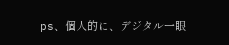ps、個人的に、デジタル一眼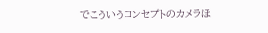でこういうコンセプトのカメラほ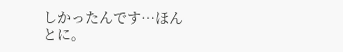しかったんです…ほんとに。